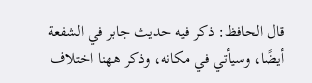قال الحافظ: ذكر فيه حديث جابر في الشفعة أيضًا، وسيأتي في مكانه، وذكر ههنا اختلاف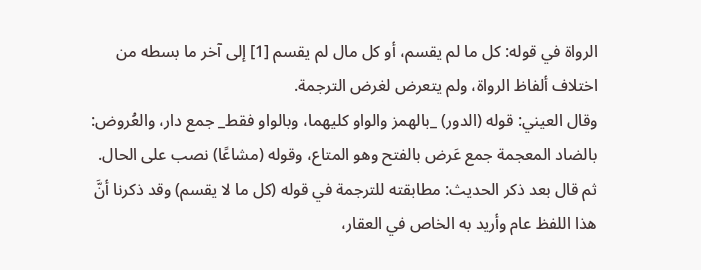الرواة في قوله: كل ما لم يقسم، أو كل مال لم يقسم [1] إلى آخر ما بسطه من اختلاف ألفاظ الرواة، ولم يتعرض لغرض الترجمة.
وقال العيني: قوله (الدور) _بالهمز والواو كليهما، وبالواو فقط_ جمع دار، والعُروض: بالضاد المعجمة جمع عَرض بالفتح وهو المتاع، وقوله (مشاعًا) نصب على الحال.
ثم قال بعد ذكر الحديث: مطابقته للترجمة في قوله (كل ما لا يقسم) وقد ذكرنا أنَّ هذا اللفظ عام وأريد به الخاص في العقار،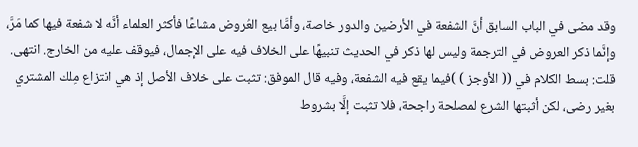وقد مضى في الباب السابق أنَّ الشفعة في الأرضين والدور خاصة، وأمَّا بيع العُروض مشاعًا فأكثر العلماء أنَّه لا شفعة فيها كما مَرَّ، وإنَّما ذكر العروض في الترجمة وليس لها ذكر في الحديث تنبيهًا على الخلاف فيه على الإجمال، فيوقف عليه من الخارج. انتهى.
قلت: بسط الكلام في (( الأوجز ) )فيما يقع فيه الشفعة، وفيه قال الموفق: تثبت على خلاف الأصل إذ هي انتزاع مِلك المشتري بغير رضى، لكن أثبتها الشرع لمصلحة راجحة، فلا تثبت إلَّا بشروط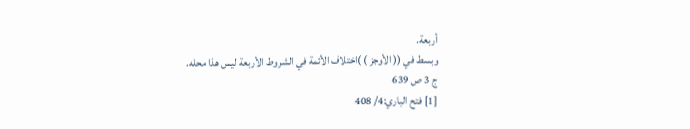أربعة.
وبسط في (( الأوجز ) )اختلاف الأئمة في الشروط الأربعة ليس هذا محله.
ج 3 ص 639
[1] فتح الباري:4/ 408